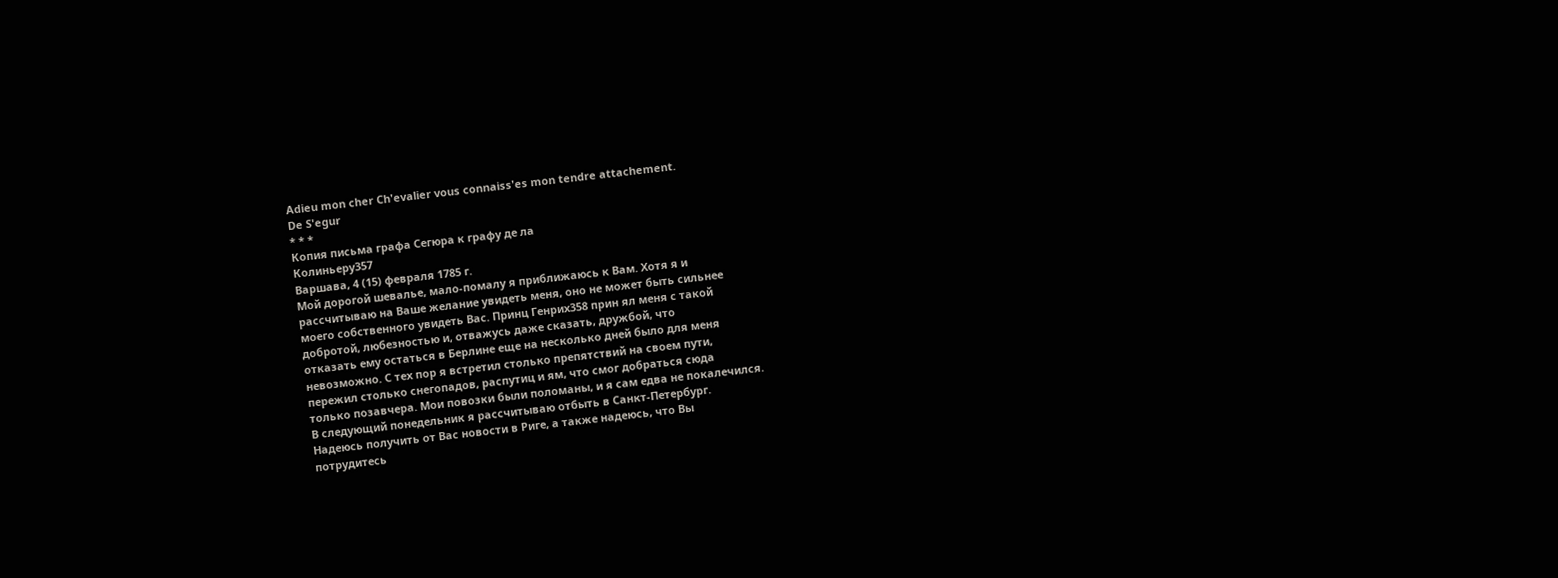Adieu mon cher Ch'evalier vous connaiss'es mon tendre attachement.
De S'egur
* * *
Копия письма графа Сегюра к графу де ла
Колиньеру357
Варшава, 4 (15) февраля 1785 г.
Мой дорогой шевалье, мало-помалу я приближаюсь к Вам. Хотя я и
рассчитываю на Ваше желание увидеть меня, оно не может быть сильнее
моего собственного увидеть Вас. Принц Генрих358 прин ял меня с такой
добротой, любезностью и, отважусь даже сказать, дружбой, что
отказать ему остаться в Берлине еще на несколько дней было для меня
невозможно. С тех пор я встретил столько препятствий на своем пути,
пережил столько снегопадов, распутиц и ям, что смог добраться сюда
только позавчера. Мои повозки были поломаны, и я сам едва не покалечился.
В следующий понедельник я рассчитываю отбыть в Санкт-Петербург.
Надеюсь получить от Вас новости в Риге, а также надеюсь, что Вы
потрудитесь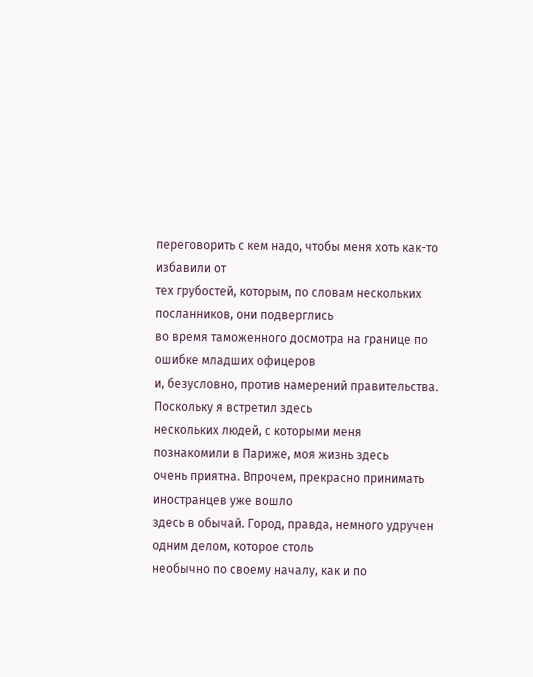переговорить с кем надо, чтобы меня хоть как-то избавили от
тех грубостей, которым, по словам нескольких посланников, они подверглись
во время таможенного досмотра на границе по ошибке младших офицеров
и, безусловно, против намерений правительства. Поскольку я встретил здесь
нескольких людей, с которыми меня познакомили в Париже, моя жизнь здесь
очень приятна. Впрочем, прекрасно принимать иностранцев уже вошло
здесь в обычай. Город, правда, немного удручен одним делом, которое столь
необычно по своему началу, как и по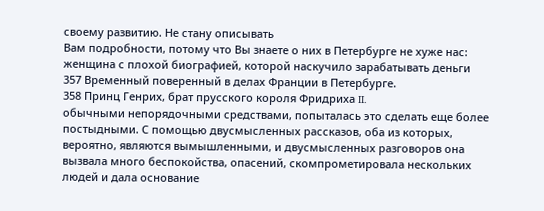своему развитию. Не стану описывать
Вам подробности, потому что Вы знаете о них в Петербурге не хуже нас:
женщина с плохой биографией, которой наскучило зарабатывать деньги
357 Временный поверенный в делах Франции в Петербурге.
358 Принц Генрих, брат прусского короля Фридриха II.
обычными непорядочными средствами, попыталась это сделать еще более
постыдными. С помощью двусмысленных рассказов, оба из которых,
вероятно, являются вымышленными, и двусмысленных разговоров она
вызвала много беспокойства, опасений, скомпрометировала нескольких
людей и дала основание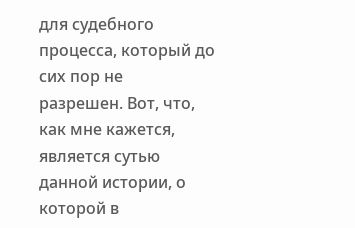для судебного процесса, который до сих пор не
разрешен. Вот, что, как мне кажется, является сутью данной истории, о
которой в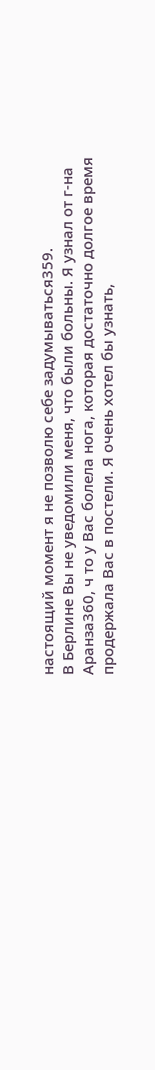настоящий момент я не позволю себе задумываться359.
В Берлине Вы не уведомили меня, что были больны. Я узнал от г-на
Аранза360, ч то у Вас болела нога, которая достаточно долгое время
продержала Вас в постели. Я очень хотел бы узнать,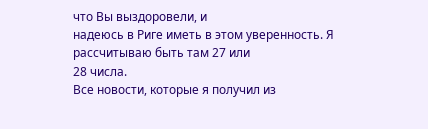что Вы выздоровели, и
надеюсь в Риге иметь в этом уверенность. Я рассчитываю быть там 27 или
28 числа.
Все новости, которые я получил из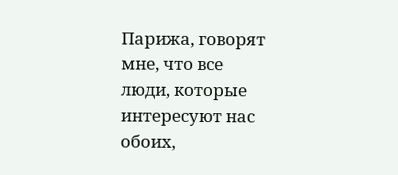Парижа, говорят мне, что все
люди, которые интересуют нас обоих,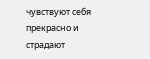чувствуют себя прекрасно и
страдают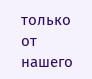только от нашего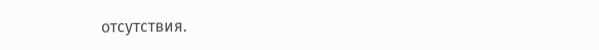отсутствия.